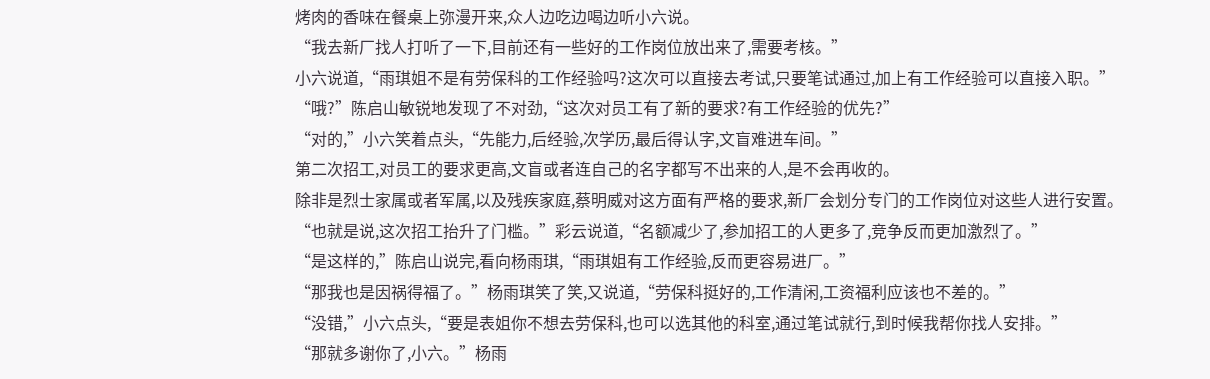烤肉的香味在餐桌上弥漫开来,众人边吃边喝边听小六说。
“我去新厂找人打听了一下,目前还有一些好的工作岗位放出来了,需要考核。”
小六说道,“雨琪姐不是有劳保科的工作经验吗?这次可以直接去考试,只要笔试通过,加上有工作经验可以直接入职。”
“哦?”陈启山敏锐地发现了不对劲,“这次对员工有了新的要求?有工作经验的优先?”
“对的,”小六笑着点头,“先能力,后经验,次学历,最后得认字,文盲难进车间。”
第二次招工,对员工的要求更高,文盲或者连自己的名字都写不出来的人,是不会再收的。
除非是烈士家属或者军属,以及残疾家庭,蔡明威对这方面有严格的要求,新厂会划分专门的工作岗位对这些人进行安置。
“也就是说,这次招工抬升了门槛。”彩云说道,“名额减少了,参加招工的人更多了,竞争反而更加激烈了。”
“是这样的,”陈启山说完,看向杨雨琪,“雨琪姐有工作经验,反而更容易进厂。”
“那我也是因祸得福了。”杨雨琪笑了笑,又说道,“劳保科挺好的,工作清闲,工资福利应该也不差的。”
“没错,”小六点头,“要是表姐你不想去劳保科,也可以选其他的科室,通过笔试就行,到时候我帮你找人安排。”
“那就多谢你了,小六。”杨雨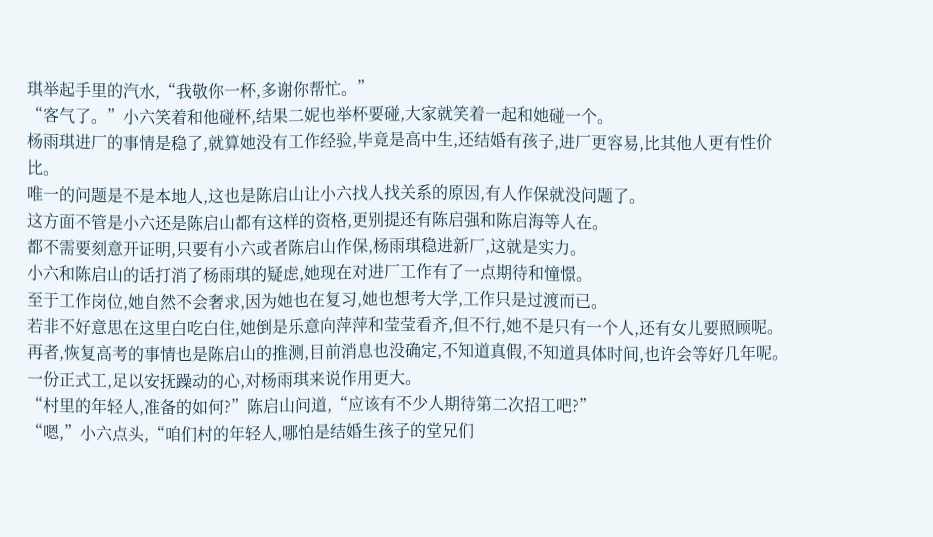琪举起手里的汽水,“我敬你一杯,多谢你帮忙。”
“客气了。”小六笑着和他碰杯,结果二妮也举杯要碰,大家就笑着一起和她碰一个。
杨雨琪进厂的事情是稳了,就算她没有工作经验,毕竟是高中生,还结婚有孩子,进厂更容易,比其他人更有性价比。
唯一的问题是不是本地人,这也是陈启山让小六找人找关系的原因,有人作保就没问题了。
这方面不管是小六还是陈启山都有这样的资格,更别提还有陈启强和陈启海等人在。
都不需要刻意开证明,只要有小六或者陈启山作保,杨雨琪稳进新厂,这就是实力。
小六和陈启山的话打消了杨雨琪的疑虑,她现在对进厂工作有了一点期待和憧憬。
至于工作岗位,她自然不会奢求,因为她也在复习,她也想考大学,工作只是过渡而已。
若非不好意思在这里白吃白住,她倒是乐意向萍萍和莹莹看齐,但不行,她不是只有一个人,还有女儿要照顾呢。
再者,恢复高考的事情也是陈启山的推测,目前消息也没确定,不知道真假,不知道具体时间,也许会等好几年呢。
一份正式工,足以安抚躁动的心,对杨雨琪来说作用更大。
“村里的年轻人,准备的如何?”陈启山问道,“应该有不少人期待第二次招工吧?”
“嗯,”小六点头,“咱们村的年轻人,哪怕是结婚生孩子的堂兄们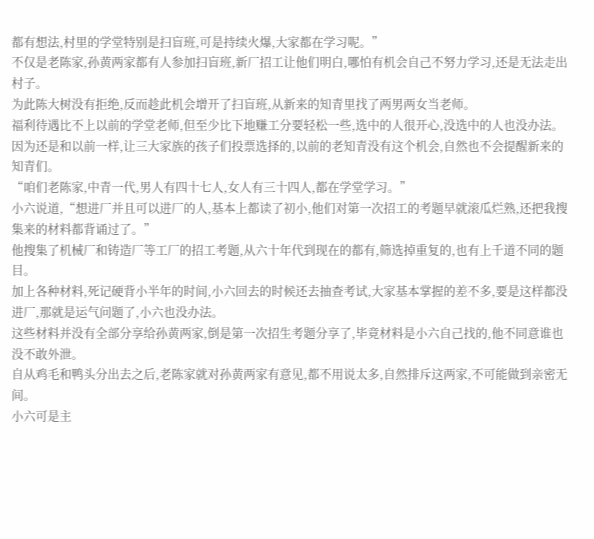都有想法,村里的学堂特别是扫盲班,可是持续火爆,大家都在学习呢。”
不仅是老陈家,孙黄两家都有人参加扫盲班,新厂招工让他们明白,哪怕有机会自己不努力学习,还是无法走出村子。
为此陈大树没有拒绝,反而趁此机会增开了扫盲班,从新来的知青里找了两男两女当老师。
福利待遇比不上以前的学堂老师,但至少比下地赚工分要轻松一些,选中的人很开心,没选中的人也没办法。
因为还是和以前一样,让三大家族的孩子们投票选择的,以前的老知青没有这个机会,自然也不会提醒新来的知青们。
“咱们老陈家,中青一代,男人有四十七人,女人有三十四人,都在学堂学习。”
小六说道,“想进厂并且可以进厂的人,基本上都读了初小,他们对第一次招工的考题早就滚瓜烂熟,还把我搜集来的材料都背诵过了。”
他搜集了机械厂和铸造厂等工厂的招工考题,从六十年代到现在的都有,筛选掉重复的,也有上千道不同的题目。
加上各种材料,死记硬背小半年的时间,小六回去的时候还去抽查考试,大家基本掌握的差不多,要是这样都没进厂,那就是运气问题了,小六也没办法。
这些材料并没有全部分享给孙黄两家,倒是第一次招生考题分享了,毕竟材料是小六自己找的,他不同意谁也没不敢外泄。
自从鸡毛和鸭头分出去之后,老陈家就对孙黄两家有意见,都不用说太多,自然排斥这两家,不可能做到亲密无间。
小六可是主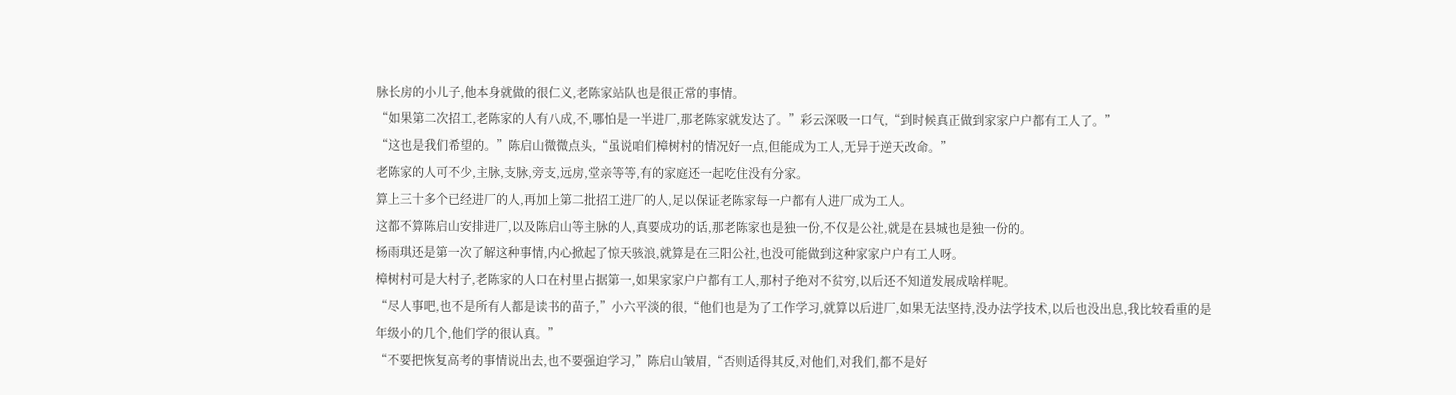脉长房的小儿子,他本身就做的很仁义,老陈家站队也是很正常的事情。
“如果第二次招工,老陈家的人有八成,不,哪怕是一半进厂,那老陈家就发达了。”彩云深吸一口气,“到时候真正做到家家户户都有工人了。”
“这也是我们希望的。”陈启山微微点头,“虽说咱们樟树村的情况好一点,但能成为工人,无异于逆天改命。”
老陈家的人可不少,主脉,支脉,旁支,远房,堂亲等等,有的家庭还一起吃住没有分家。
算上三十多个已经进厂的人,再加上第二批招工进厂的人,足以保证老陈家每一户都有人进厂成为工人。
这都不算陈启山安排进厂,以及陈启山等主脉的人,真要成功的话,那老陈家也是独一份,不仅是公社,就是在县城也是独一份的。
杨雨琪还是第一次了解这种事情,内心掀起了惊天骇浪,就算是在三阳公社,也没可能做到这种家家户户有工人呀。
樟树村可是大村子,老陈家的人口在村里占据第一,如果家家户户都有工人,那村子绝对不贫穷,以后还不知道发展成啥样呢。
“尽人事吧,也不是所有人都是读书的苗子,”小六平淡的很,“他们也是为了工作学习,就算以后进厂,如果无法坚持,没办法学技术,以后也没出息,我比较看重的是年级小的几个,他们学的很认真。”
“不要把恢复高考的事情说出去,也不要强迫学习,”陈启山皱眉,“否则适得其反,对他们,对我们,都不是好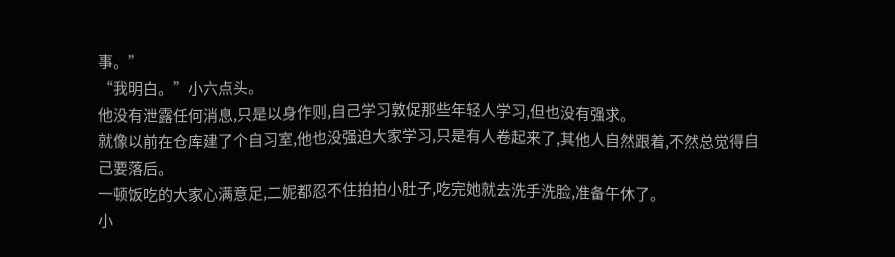事。”
“我明白。”小六点头。
他没有泄露任何消息,只是以身作则,自己学习敦促那些年轻人学习,但也没有强求。
就像以前在仓库建了个自习室,他也没强迫大家学习,只是有人卷起来了,其他人自然跟着,不然总觉得自己要落后。
一顿饭吃的大家心满意足,二妮都忍不住拍拍小肚子,吃完她就去洗手洗脸,准备午休了。
小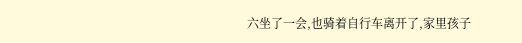六坐了一会,也骑着自行车离开了,家里孩子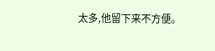太多,他留下来不方便。